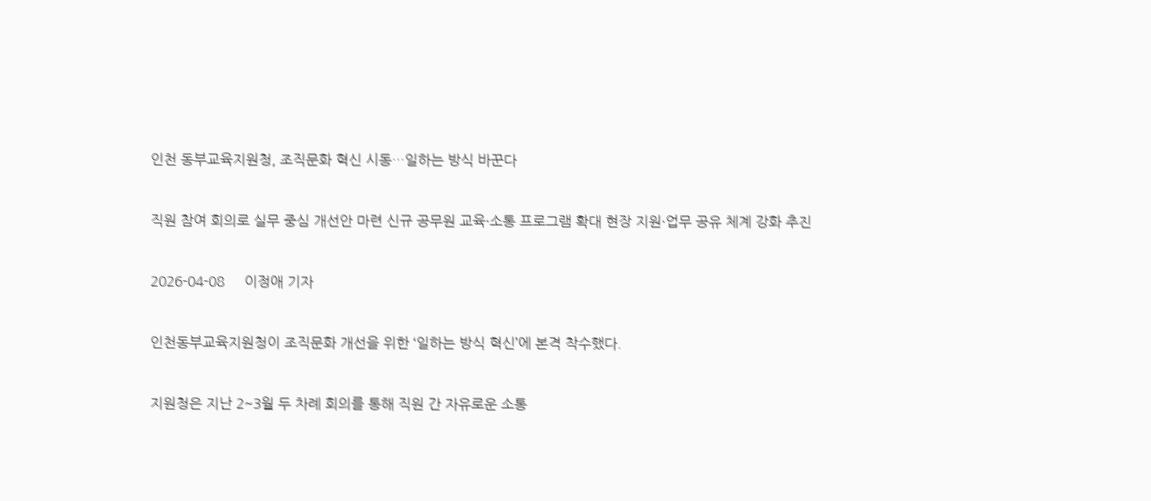인천 동부교육지원청, 조직문화 혁신 시동…일하는 방식 바꾼다

직원 참여 회의로 실무 중심 개선안 마련 신규 공무원 교육·소통 프로그램 확대 현장 지원·업무 공유 체계 강화 추진

2026-04-08     이정애 기자

인천동부교육지원청이 조직문화 개선을 위한 ‘일하는 방식 혁신’에 본격 착수했다.

지원청은 지난 2~3월 두 차례 회의를 통해 직원 간 자유로운 소통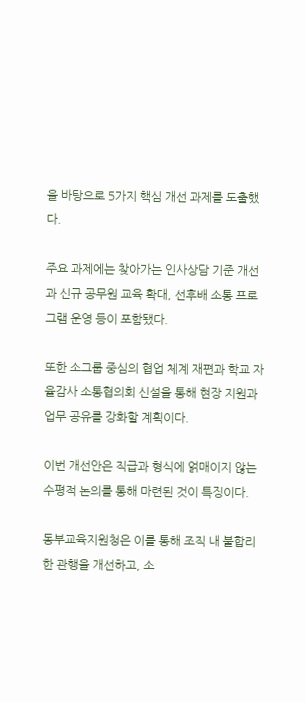을 바탕으로 5가지 핵심 개선 과제를 도출했다.

주요 과제에는 찾아가는 인사상담 기준 개선과 신규 공무원 교육 확대, 선후배 소통 프로그램 운영 등이 포함됐다.

또한 소그룹 중심의 협업 체계 재편과 학교 자율감사 소통협의회 신설을 통해 현장 지원과 업무 공유를 강화할 계획이다.

이번 개선안은 직급과 형식에 얽매이지 않는 수평적 논의를 통해 마련된 것이 특징이다.

동부교육지원청은 이를 통해 조직 내 불합리한 관행을 개선하고, 소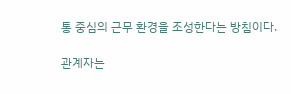통 중심의 근무 환경을 조성한다는 방침이다.

관계자는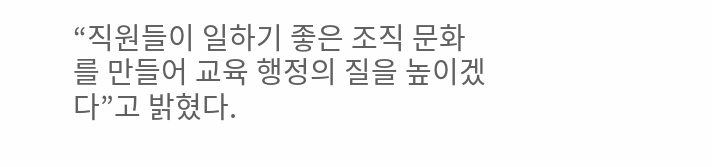“직원들이 일하기 좋은 조직 문화를 만들어 교육 행정의 질을 높이겠다”고 밝혔다.